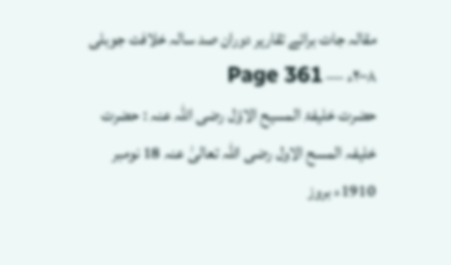مقالہ جات برائے تقاریر دوران صد سالہ خلافت جوبلی ۲۰۰۸ء — Page 361
حضرت خلیفۃ المسیح الاوّل رضی اللہ عنہ : حضرت خلیفہ المسح الاول رضی اللہ تعالیٰ عنہ 18 نومبر 1910ء بروز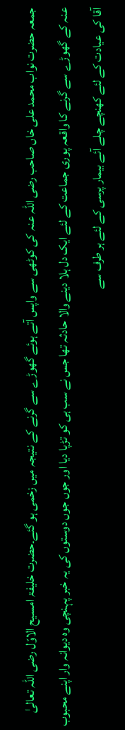جمعہ حضرت نواب محمد علی خاں صاحب رضی اللہ عنہ کی کوٹھی سے واپس آتے ہوئے گھوڑے سے گرنے کے نتیجہ میں زخمی ہو گئے۔حضرت خلیفۃ امسیح الاوّل رضی اللہ تعالیٰ عنہ کے گھوڑے سے گرنے کا واقعہ پوری جماعت کے لئے ایک دل ہلا دینے والا حادثہ تھا جس نے سب ہی کو تڑپا دیا اور جوں جوں دوستوں کی یہ خبر پہنچی وہ دیوانہ وار اپنے محبوب آقا کی عیادت کے لئے کھنچے چلے آئے بیمار پرسی کے لئے ہر طرف سے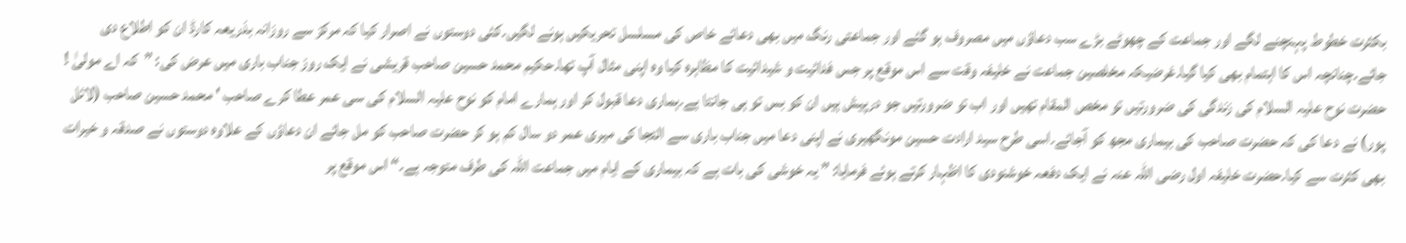بکثرت خطوط پہنچنے لگے اور جماعت کے چھوٹے بڑے سب دعاؤں میں مصروف ہو گئے اور جماعتی رنگ میں بھی دعائے خاص کی مسلسل تحریکیں ہونے لگیں۔کئی دوستوں نے اصرار کیا کہ مرکز سے روزانہ بذریعہ کارڈ ان کو اطلاع دی جائے۔چنانچہ اس کا اہتمام بھی کیا گیا۔غرضیکہ مخلصین جماعت نے خلیفہ وقت سے اس موقع پر جس فدائیت و شیدائیت کا مظاہرہ کیا وہ اپنی مثال آپ تھا۔حکیم محمد حسین صاحب قریشی نے ایک روز جناب باری میں عرض کی: ”کہ اے مولیٰ ! حضرت نوح علیہ السلام کی زندگی کی ضرورتیں تو مخص المقام تھیں اور اب تو ضرورتیں جو درپیش ہیں ان کو بس تو ہی جانتا ہے۔ہماری دعا قبول کر اور ہمارے امام کو نوح علیہ السلام کی سی عمر عطا کرے صاحب ' محمد حسین صاحب (لائل پور) نے دعا کی کہ حضرت صاحب کی بیماری مجھ کو آجائے۔اسی طرح سید ارادت حسین مونگھیری نے اپنی دعا میں جناب باری سے التجا کی میری عمر دو سال کم ہو کر حضرت صاحب کو مل جائے ان دعاؤں کے علاوہ دوستوں نے صدقہ و خیرات بھی کثرت سے کیا۔حضرت خلیفہ اول رضی اللہ عنہ نے ایک دفعہ خوشنودی کا اظہار کرتے ہوئے فرمایا: ” یہ خوشی کی بات ہے کہ بیماری کے ایام میں جماعت اللہ کی طرف متوجہ ہے۔“ اس موقع پر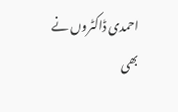احمدی ڈاکٹروں نے بھی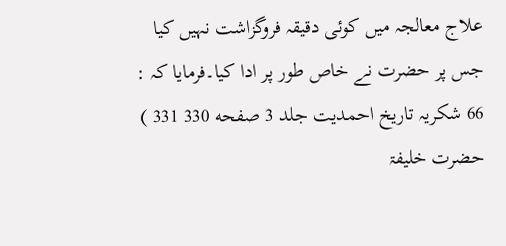علاج معالجہ میں کوئی دقیقہ فروگزاشت نہیں کیا جس پر حضرت نے خاص طور پر ادا کیا۔فرمایا کہ : 66 شکریہ تاریخ احمدیت جلد 3 صفحه 330 331 ) حضرت خلیفۃ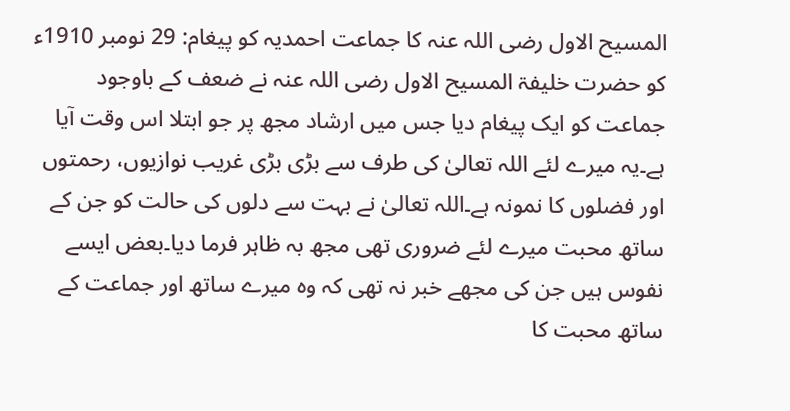المسیح الاول رضی اللہ عنہ کا جماعت احمدیہ کو پیغام: 29 نومبر 1910ء کو حضرت خلیفۃ المسیح الاول رضی اللہ عنہ نے ضعف کے باوجود جماعت کو ایک پیغام دیا جس میں ارشاد مجھ پر جو ابتلا اس وقت آیا ہے۔یہ میرے لئے اللہ تعالیٰ کی طرف سے بڑی بڑی غریب نوازیوں، رحمتوں اور فضلوں کا نمونہ ہے۔اللہ تعالیٰ نے بہت سے دلوں کی حالت کو جن کے ساتھ محبت میرے لئے ضروری تھی مجھ بہ ظاہر فرما دیا۔بعض ایسے نفوس ہیں جن کی مجھے خبر نہ تھی کہ وہ میرے ساتھ اور جماعت کے ساتھ محبت کا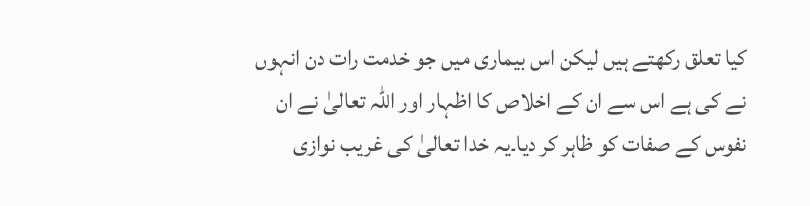کیا تعلق رکھتے ہیں لیکن اس بیماری میں جو خدمت رات دن انہوں نے کی ہے اس سے ان کے اخلاص کا اظہار اور اللہ تعالیٰ نے ان نفوس کے صفات کو ظاہر کر دیا۔یہ خدا تعالیٰ کی غریب نوازی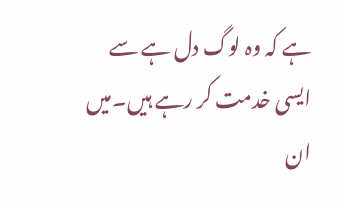ہے کہ وہ لوگ دل ہے سے ایسی خدمت کر رہے ہیں۔میں ان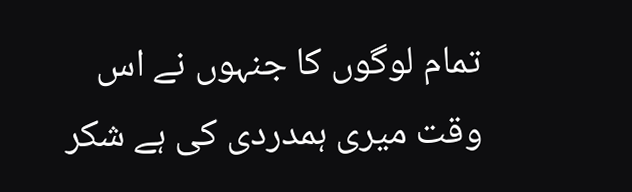تمام لوگوں کا جنہوں نے اس وقت میری ہمدردی کی ہے شکر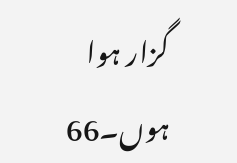گزار ہوا ہوں۔66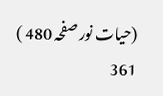(حیات نور صفحہ 480 ) 361